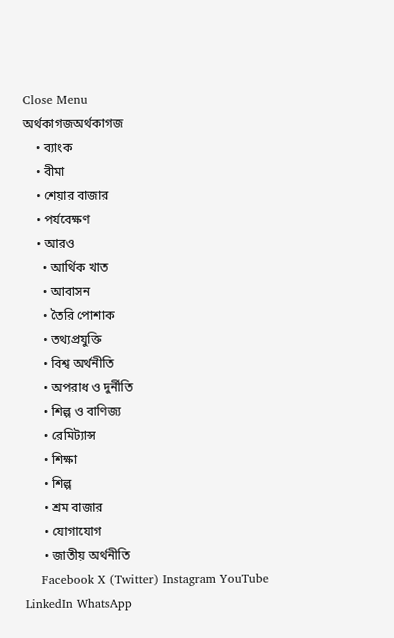Close Menu
অর্থকাগজঅর্থকাগজ
    • ব্যাংক
    • বীমা
    • শেয়ার বাজার
    • পর্যবেক্ষণ
    • আরও
      • আর্থিক খাত
      • আবাসন
      • তৈরি পোশাক
      • তথ্যপ্রযুক্তি
      • বিশ্ব অর্থনীতি
      • অপরাধ ও দুর্নীতি
      • শিল্প ও বাণিজ্য
      • রেমিট্যান্স
      • শিক্ষা
      • শিল্প
      • শ্রম বাজার
      • যোগাযোগ
      • জাতীয় অর্থনীতি
    Facebook X (Twitter) Instagram YouTube LinkedIn WhatsApp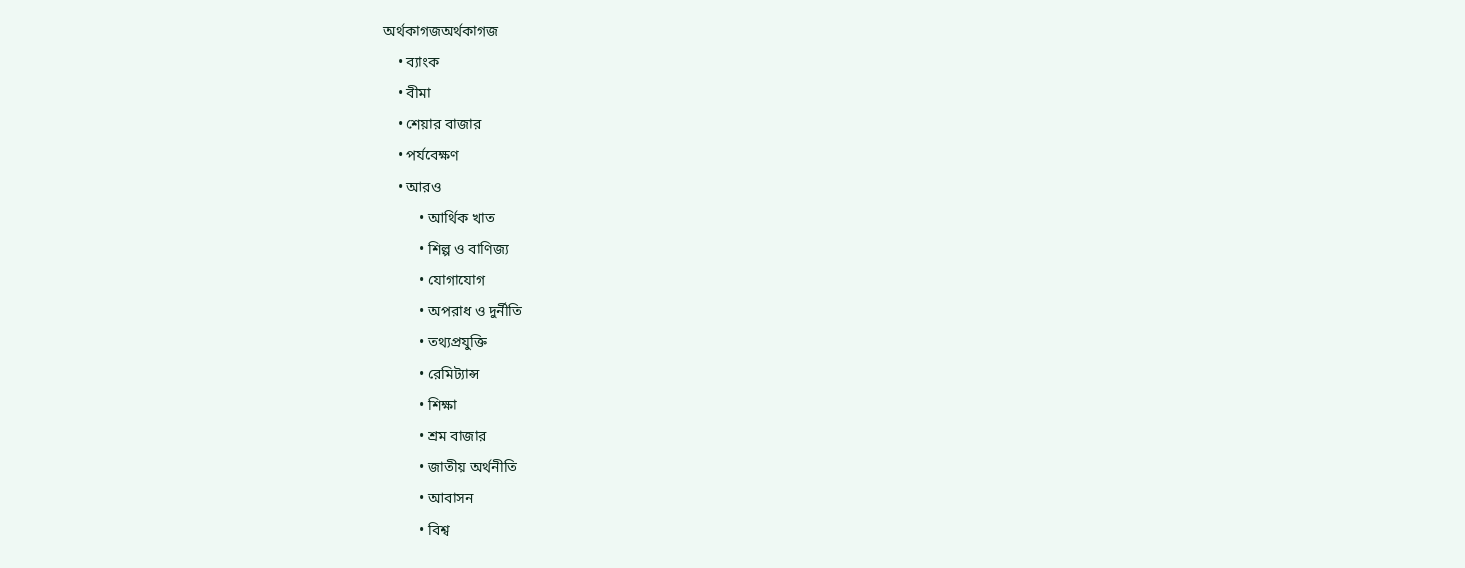অর্থকাগজঅর্থকাগজ
    • ব্যাংক
    • বীমা
    • শেয়ার বাজার
    • পর্যবেক্ষণ
    • আরও
          • আর্থিক খাত
          • শিল্প ও বাণিজ্য
          • যোগাযোগ
          • অপরাধ ও দুর্নীতি
          • তথ্যপ্রযুক্তি
          • রেমিট্যান্স
          • শিক্ষা
          • শ্রম বাজার
          • জাতীয় অর্থনীতি
          • আবাসন
          • বিশ্ব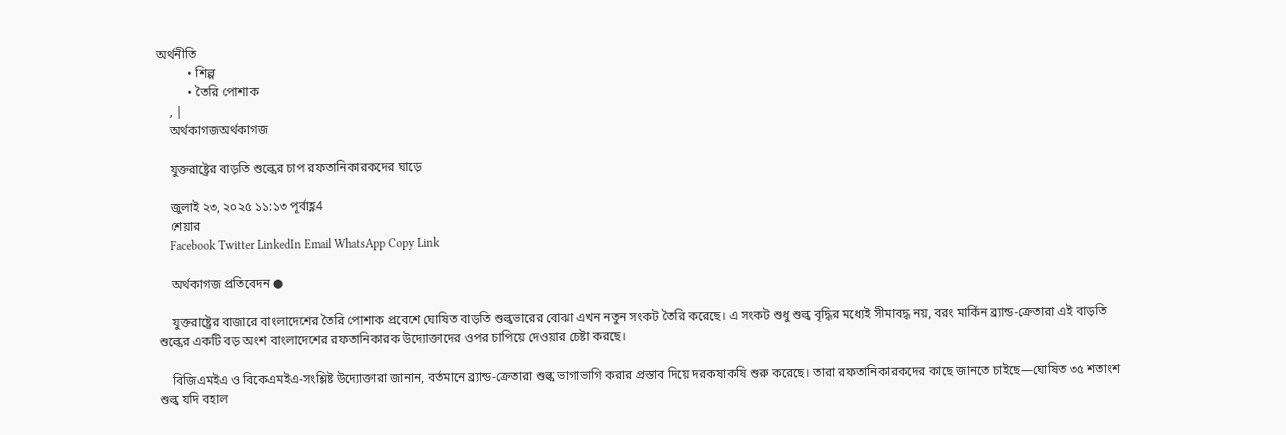অর্থনীতি
          • শিল্প
          • তৈরি পোশাক
    , |
    অর্থকাগজঅর্থকাগজ

    যুক্তরাষ্ট্রের বাড়তি শুল্কের চাপ রফতানিকারকদের ঘাড়ে

    জুলাই ২৩, ২০২৫ ১১:১৩ পূর্বাহ্ণ4
    শেয়ার
    Facebook Twitter LinkedIn Email WhatsApp Copy Link

    অর্থকাগজ প্রতিবেদন ●

    যুক্তরাষ্ট্রের বাজারে বাংলাদেশের তৈরি পোশাক প্রবেশে ঘোষিত বাড়তি শুল্কভারের বোঝা এখন নতুন সংকট তৈরি করেছে। এ সংকট শুধু শুল্ক বৃদ্ধির মধ্যেই সীমাবদ্ধ নয়, বরং মার্কিন ব্র্যান্ড-ক্রেতারা এই বাড়তি শুল্কের একটি বড় অংশ বাংলাদেশের রফতানিকারক উদ্যোক্তাদের ওপর চাপিয়ে দেওয়ার চেষ্টা করছে।

    বিজিএমইএ ও বিকেএমইএ-সংশ্লিষ্ট উদ্যোক্তারা জানান, বর্তমানে ব্র্যান্ড-ক্রেতারা শুল্ক ভাগাভাগি করার প্রস্তাব দিয়ে দরকষাকষি শুরু করেছে। তারা রফতানিকারকদের কাছে জানতে চাইছে—ঘোষিত ৩৫ শতাংশ শুল্ক যদি বহাল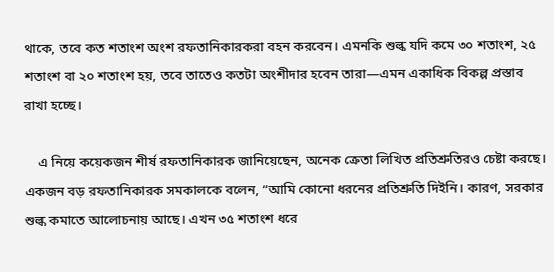থাকে, তবে কত শতাংশ অংশ রফতানিকারকরা বহন করবেন। এমনকি শুল্ক যদি কমে ৩০ শতাংশ, ২৫ শতাংশ বা ২০ শতাংশ হয়, তবে তাতেও কতটা অংশীদার হবেন তারা—এমন একাধিক বিকল্প প্রস্তাব রাখা হচ্ছে।

    এ নিয়ে কয়েকজন শীর্ষ রফতানিকারক জানিয়েছেন, অনেক ক্রেতা লিখিত প্রতিশ্রুতিরও চেষ্টা করছে। একজন বড় রফতানিকারক সমকালকে বলেন, “আমি কোনো ধরনের প্রতিশ্রুতি দিইনি। কারণ, সরকার শুল্ক কমাতে আলোচনায় আছে। এখন ৩৫ শতাংশ ধরে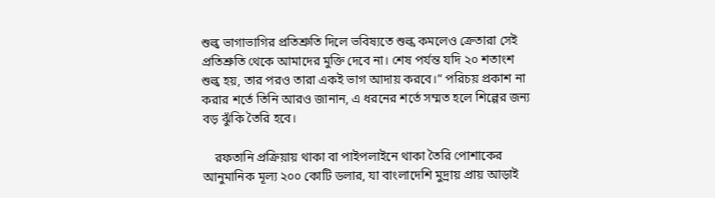শুল্ক ভাগাভাগির প্রতিশ্রুতি দিলে ভবিষ্যতে শুল্ক কমলেও ক্রেতারা সেই প্রতিশ্রুতি থেকে আমাদের মুক্তি দেবে না। শেষ পর্যন্ত যদি ২০ শতাংশ শুল্ক হয়, তার পরও তারা একই ভাগ আদায় করবে।” পরিচয় প্রকাশ না করার শর্তে তিনি আরও জানান, এ ধরনের শর্তে সম্মত হলে শিল্পের জন্য বড় ঝুঁকি তৈরি হবে।

    রফতানি প্রক্রিয়ায় থাকা বা পাইপলাইনে থাকা তৈরি পোশাকের আনুমানিক মূল্য ২০০ কোটি ডলার, যা বাংলাদেশি মুদ্রায় প্রায় আড়াই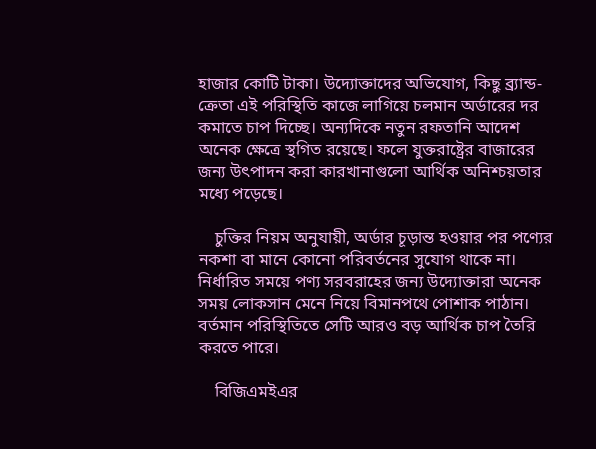হাজার কোটি টাকা। উদ্যোক্তাদের অভিযোগ, কিছু ব্র্যান্ড-ক্রেতা এই পরিস্থিতি কাজে লাগিয়ে চলমান অর্ডারের দর কমাতে চাপ দিচ্ছে। অন্যদিকে নতুন রফতানি আদেশ অনেক ক্ষেত্রে স্থগিত রয়েছে। ফলে যুক্তরাষ্ট্রের বাজারের জন্য উৎপাদন করা কারখানাগুলো আর্থিক অনিশ্চয়তার মধ্যে পড়েছে।

    চুক্তির নিয়ম অনুযায়ী, অর্ডার চূড়ান্ত হওয়ার পর পণ্যের নকশা বা মানে কোনো পরিবর্তনের সুযোগ থাকে না। নির্ধারিত সময়ে পণ্য সরবরাহের জন্য উদ্যোক্তারা অনেক সময় লোকসান মেনে নিয়ে বিমানপথে পোশাক পাঠান। বর্তমান পরিস্থিতিতে সেটি আরও বড় আর্থিক চাপ তৈরি করতে পারে।

    বিজিএমইএর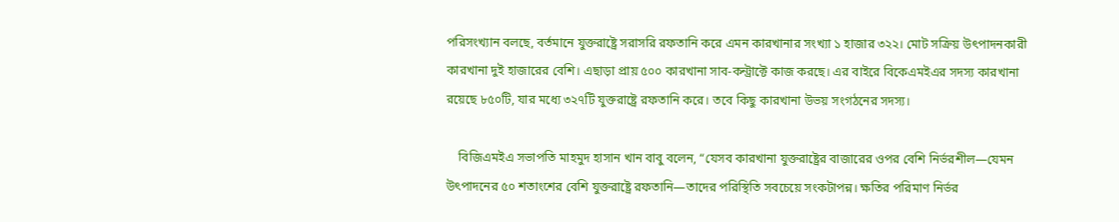পরিসংখ্যান বলছে, বর্তমানে যুক্তরাষ্ট্রে সরাসরি রফতানি করে এমন কারখানার সংখ্যা ১ হাজার ৩২২। মোট সক্রিয় উৎপাদনকারী কারখানা দুই হাজারের বেশি। এছাড়া প্রায় ৫০০ কারখানা সাব-কন্ট্রাক্টে কাজ করছে। এর বাইরে বিকেএমইএর সদস্য কারখানা রয়েছে ৮৫০টি, যার মধ্যে ৩২৭টি যুক্তরাষ্ট্রে রফতানি করে। তবে কিছু কারখানা উভয় সংগঠনের সদস্য।

    বিজিএমইএ সভাপতি মাহমুদ হাসান খান বাবু বলেন, “যেসব কারখানা যুক্তরাষ্ট্রের বাজারের ওপর বেশি নির্ভরশীল—যেমন উৎপাদনের ৫০ শতাংশের বেশি যুক্তরাষ্ট্রে রফতানি—তাদের পরিস্থিতি সবচেয়ে সংকটাপন্ন। ক্ষতির পরিমাণ নির্ভর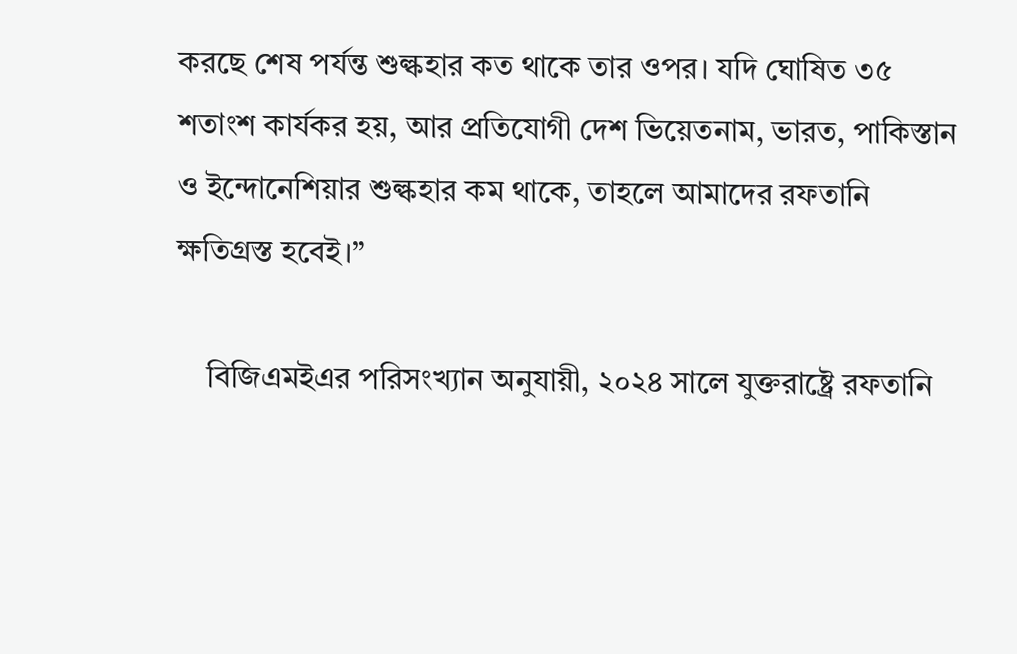করছে শেষ পর্যন্ত শুল্কহার কত থাকে তার ওপর। যদি ঘোষিত ৩৫ শতাংশ কার্যকর হয়, আর প্রতিযোগী দেশ ভিয়েতনাম, ভারত, পাকিস্তান ও ইন্দোনেশিয়ার শুল্কহার কম থাকে, তাহলে আমাদের রফতানি ক্ষতিগ্রস্ত হবেই।”

    বিজিএমইএর পরিসংখ্যান অনুযায়ী, ২০২৪ সালে যুক্তরাষ্ট্রে রফতানি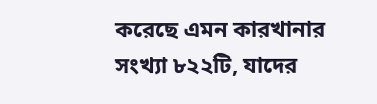করেছে এমন কারখানার সংখ্যা ৮২২টি, যাদের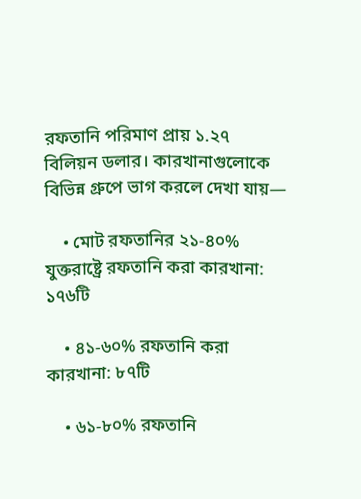রফতানি পরিমাণ প্রায় ১.২৭ বিলিয়ন ডলার। কারখানাগুলোকে বিভিন্ন গ্রুপে ভাগ করলে দেখা যায়—

    • মোট রফতানির ২১-৪০% যুক্তরাষ্ট্রে রফতানি করা কারখানা: ১৭৬টি

    • ৪১-৬০% রফতানি করা কারখানা: ৮৭টি

    • ৬১-৮০% রফতানি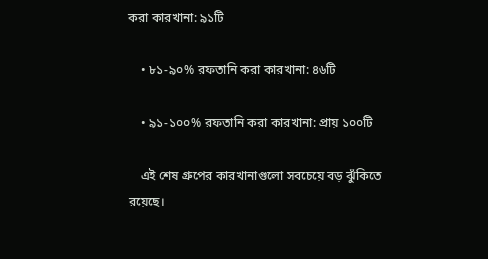করা কারখানা: ৯১টি

    • ৮১-৯০% রফতানি করা কারখানা: ৪৬টি

    • ৯১-১০০% রফতানি করা কারখানা: প্রায় ১০০টি

    এই শেষ গ্রুপের কারখানাগুলো সবচেয়ে বড় ঝুঁকিতে রয়েছে।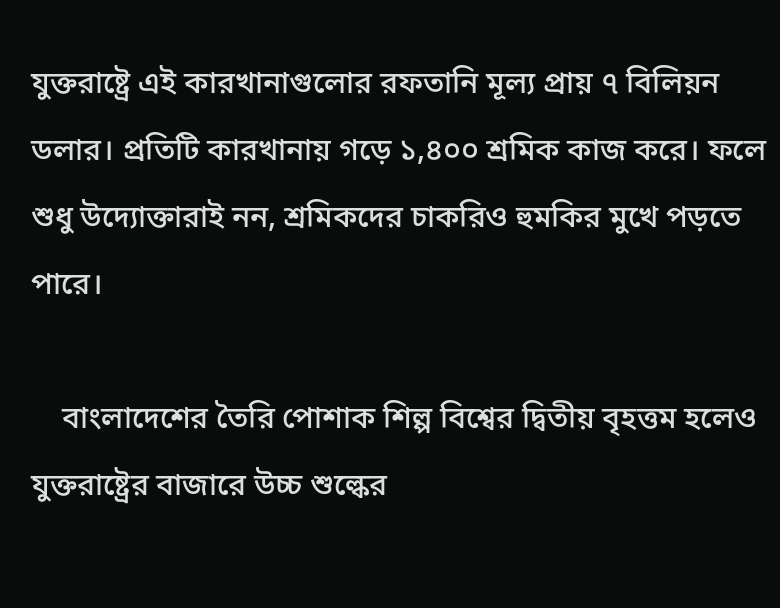যুক্তরাষ্ট্রে এই কারখানাগুলোর রফতানি মূল্য প্রায় ৭ বিলিয়ন ডলার। প্রতিটি কারখানায় গড়ে ১,৪০০ শ্রমিক কাজ করে। ফলে শুধু উদ্যোক্তারাই নন, শ্রমিকদের চাকরিও হুমকির মুখে পড়তে পারে।

    বাংলাদেশের তৈরি পোশাক শিল্প বিশ্বের দ্বিতীয় বৃহত্তম হলেও যুক্তরাষ্ট্রের বাজারে উচ্চ শুল্কের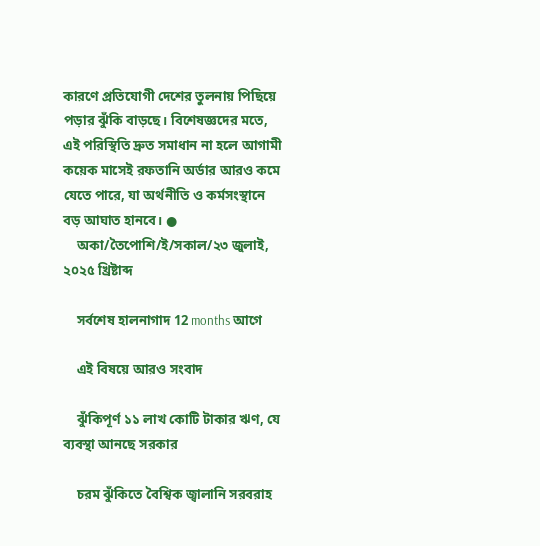কারণে প্রতিযোগী দেশের তুলনায় পিছিয়ে পড়ার ঝুঁকি বাড়ছে। বিশেষজ্ঞদের মতে, এই পরিস্থিতি দ্রুত সমাধান না হলে আগামী কয়েক মাসেই রফতানি অর্ডার আরও কমে যেতে পারে, যা অর্থনীতি ও কর্মসংস্থানে বড় আঘাত হানবে। ●
    অকা/তৈপোশি/ই/সকাল/২৩ জুলাই, ২০২৫ খ্রিষ্টাব্দ

    সর্বশেষ হালনাগাদ 12 months আগে

    এই বিষয়ে আরও সংবাদ

    ঝুঁকিপূর্ণ ১১ লাখ কোটি টাকার ঋণ, যে ব্যবস্থা আনছে সরকার

    চরম ঝুঁকিতে বৈশ্বিক জ্বালানি সরবরাহ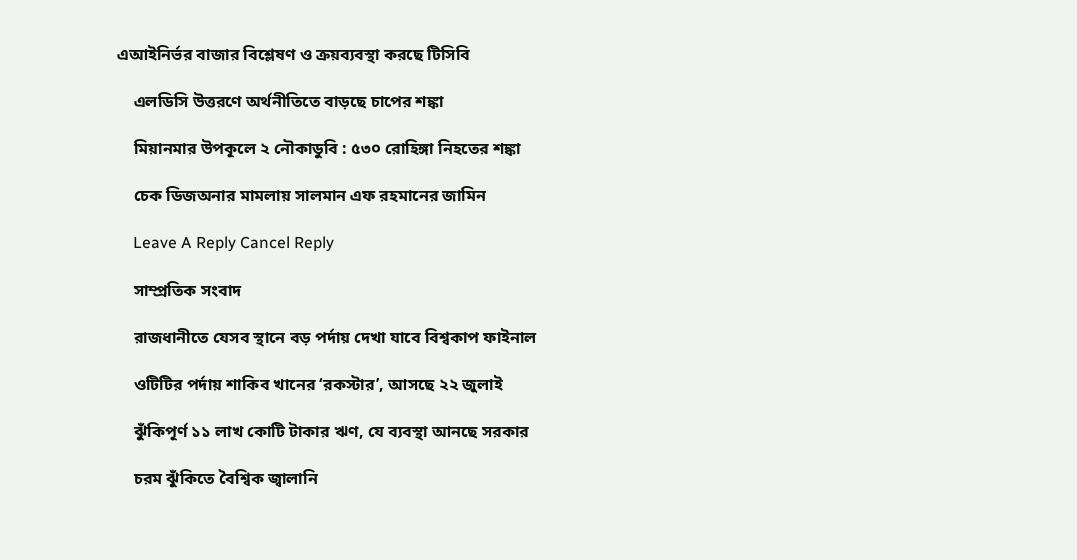এআইনির্ভর বাজার বিশ্লেষণ ও ক্রয়ব্যবস্থা করছে টিসিবি

    এলডিসি উত্তরণে অর্থনীতিতে বাড়ছে চাপের শঙ্কা

    মিয়ানমার উপকূলে ২ নৌকাডুবি : ৫৩০ রোহিঙ্গা নিহতের শঙ্কা

    চেক ডিজঅনার মামলায় সালমান এফ রহমানের জামিন

    Leave A Reply Cancel Reply

    সাম্প্রতিক সংবাদ

    রাজধানীতে যেসব স্থানে বড় পর্দায় দেখা যাবে বিশ্বকাপ ফাইনাল

    ওটিটির পর্দায় শাকিব খানের ‘রকস্টার’, আসছে ২২ জুলাই

    ঝুঁকিপূর্ণ ১১ লাখ কোটি টাকার ঋণ, যে ব্যবস্থা আনছে সরকার

    চরম ঝুঁকিতে বৈশ্বিক জ্বালানি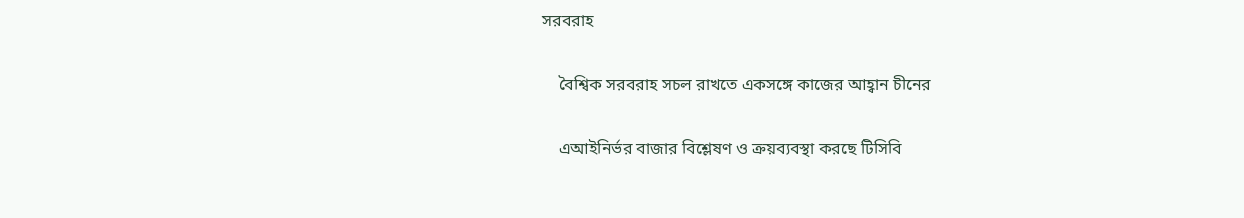সরবরাহ

    বৈশ্বিক সরবরাহ সচল রাখতে একসঙ্গে কাজের আহ্বান চীনের

    এআইনির্ভর বাজার বিশ্লেষণ ও ক্রয়ব্যবস্থা করছে টিসিবি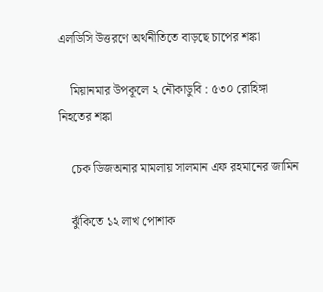এলডিসি উত্তরণে অর্থনীতিতে বাড়ছে চাপের শঙ্কা

    মিয়ানমার উপকূলে ২ নৌকাডুবি : ৫৩০ রোহিঙ্গা নিহতের শঙ্কা

    চেক ডিজঅনার মামলায় সালমান এফ রহমানের জামিন

    ঝুঁকিতে ১২ লাখ পোশাক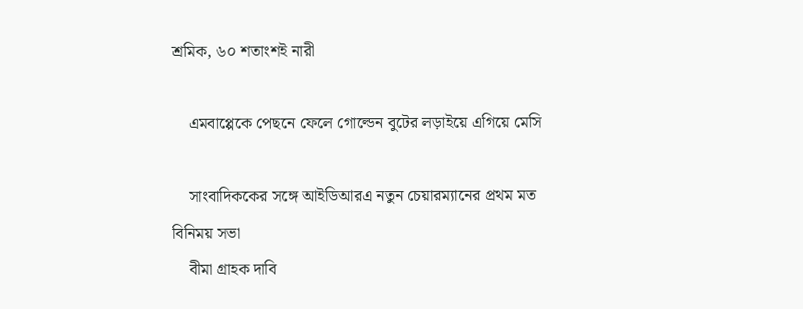শ্রমিক, ৬০ শতাংশই নারী

    এমবাপ্পেকে পেছনে ফেলে গোল্ডেন বুটের লড়াইয়ে এগিয়ে মেসি

    সাংবাদিককের সঙ্গে আইডিআরএ নতুন চেয়ারম্যানের প্রথম মত বিনিময় সভা
    বীমা গ্রাহক দাবি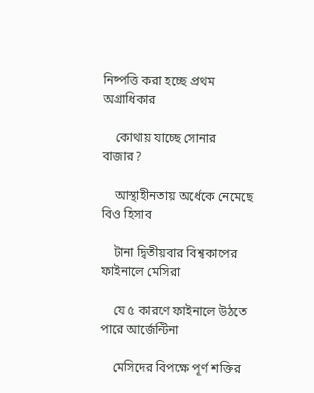নিষ্পত্তি করা হচ্ছে প্রথম অগ্রাধিকার

    কোথায় যাচ্ছে সোনার বাজার?

    আস্থাহীনতায় অর্ধেকে নেমেছে বিও হিসাব

    টানা দ্বিতীয়বার বিশ্বকাপের ফাইনালে মেসিরা

    যে ৫ কারণে ফাইনালে উঠতে পারে আর্জেন্টিনা

    মেসিদের বিপক্ষে পূর্ণ শক্তির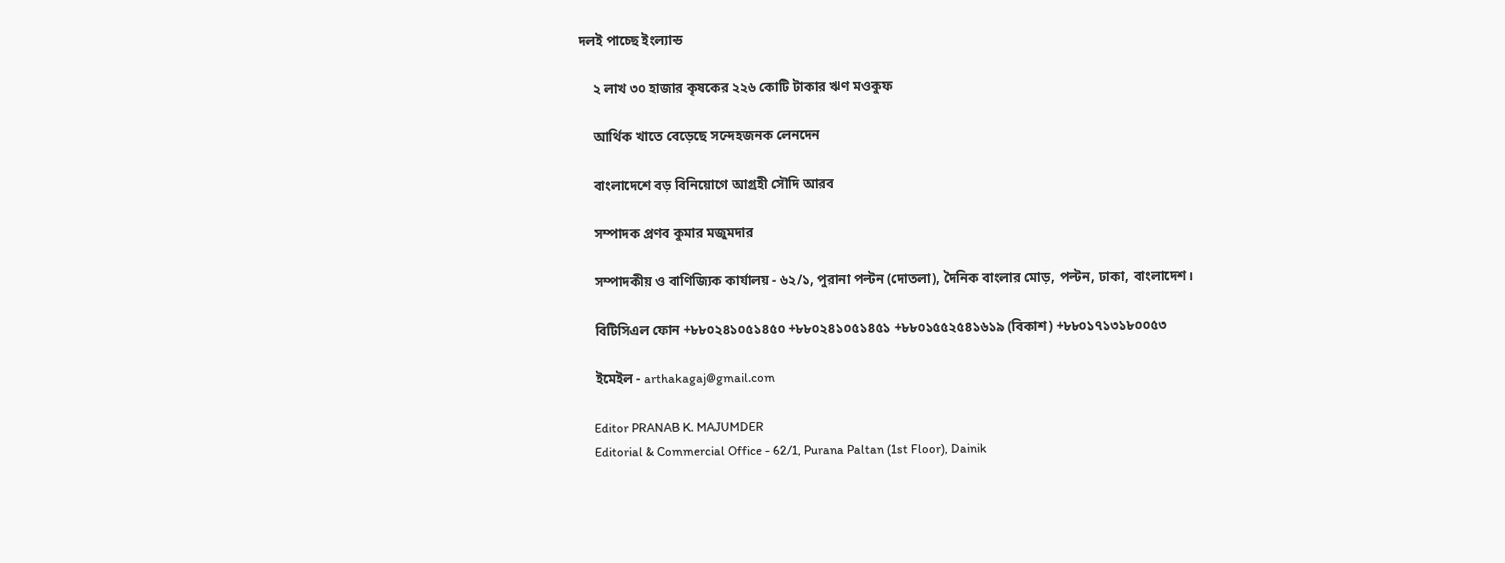দলই পাচ্ছে ইংল্যান্ড

    ২ লাখ ৩০ হাজার কৃষকের ২২৬ কোটি টাকার ঋণ মওকুফ

    আর্থিক খাতে বেড়েছে সন্দেহজনক লেনদেন

    বাংলাদেশে বড় বিনিয়োগে আগ্রহী সৌদি আরব

    সম্পাদক প্রণব কুমার মজুমদার

    সম্পাদকীয় ও বাণিজ্যিক কার্যালয় - ৬২/১, পুরানা পল্টন (দোতলা), দৈনিক বাংলার মোড়, পল্টন, ঢাকা, বাংলাদেশ।

    বিটিসিএল ফোন +৮৮০২৪১০৫১৪৫০ +৮৮০২৪১০৫১৪৫১ +৮৮০১৫৫২৫৪১৬১৯ (বিকাশ) +৮৮০১৭১৩১৮০০৫৩

    ইমেইল - arthakagaj@gmail.com

    Editor PRANAB K. MAJUMDER
    Editorial & Commercial Office - 62/1, Purana Paltan (1st Floor), Dainik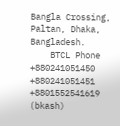Bangla Crossing, Paltan, Dhaka, Bangladesh.
    BTCL Phone +880241051450 +880241051451 +8801552541619 (bkash)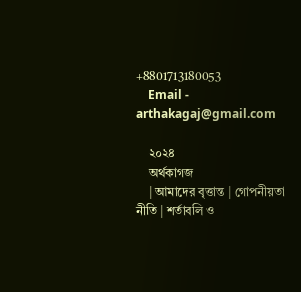+8801713180053
    Email - arthakagaj@gmail.com

    ২০২৪
    অর্থকাগজ
    | আমাদের বৃত্তান্ত | গোপনীয়তা নীতি | শর্তাবলি ও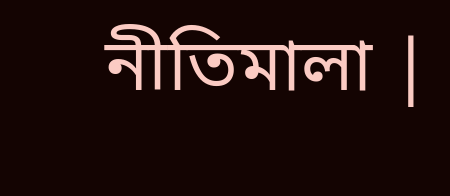নীতিমালা |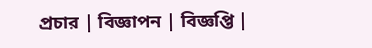প্রচার | বিজ্ঞাপন | বিজ্ঞপ্তি |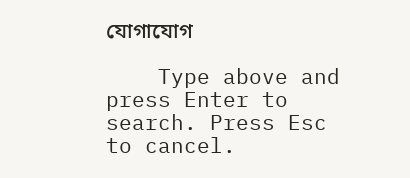যোগাযোগ

    Type above and press Enter to search. Press Esc to cancel.